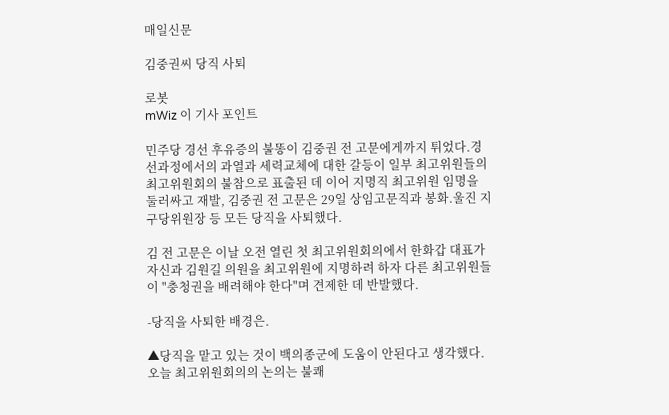매일신문

김중권씨 당직 사퇴

로봇
mWiz 이 기사 포인트

민주당 경선 후유증의 불똥이 김중권 전 고문에게까지 튀었다.경선과정에서의 과열과 세력교체에 대한 갈등이 일부 최고위원들의 최고위원회의 불참으로 표출된 데 이어 지명직 최고위원 임명을 둘러싸고 재발, 김중권 전 고문은 29일 상임고문직과 봉화.울진 지구당위원장 등 모든 당직을 사퇴했다.

김 전 고문은 이날 오전 열린 첫 최고위원회의에서 한화갑 대표가 자신과 김원길 의원을 최고위원에 지명하려 하자 다른 최고위원들이 "충청권을 배려해야 한다"며 견제한 데 반발했다.

-당직을 사퇴한 배경은.

▲당직을 맡고 있는 것이 백의종군에 도움이 안된다고 생각했다. 오늘 최고위원회의의 논의는 불쾌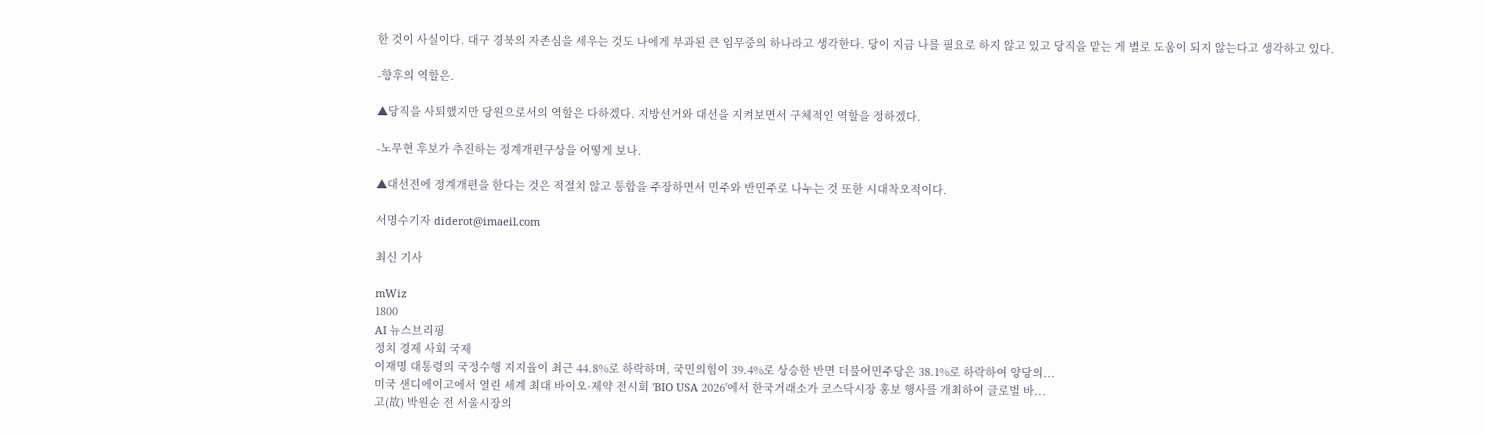한 것이 사실이다. 대구 경북의 자존심을 세우는 것도 나에게 부과된 큰 임무중의 하나라고 생각한다. 당이 지금 나를 필요로 하지 않고 있고 당직을 맡는 게 별로 도움이 되지 않는다고 생각하고 있다.

-향후의 역할은.

▲당직을 사퇴했지만 당원으로서의 역할은 다하겠다. 지방선거와 대선을 지켜보면서 구체적인 역할을 정하겠다.

-노무현 후보가 추진하는 정계개편구상을 어떻게 보나.

▲대선전에 정계개편을 한다는 것은 적절치 않고 통합을 주장하면서 민주와 반민주로 나누는 것 또한 시대착오적이다.

서명수기자 diderot@imaeil.com

최신 기사

mWiz
1800
AI 뉴스브리핑
정치 경제 사회 국제
이재명 대통령의 국정수행 지지율이 최근 44.8%로 하락하며, 국민의힘이 39.4%로 상승한 반면 더불어민주당은 38.1%로 하락하여 양당의...
미국 샌디에이고에서 열린 세계 최대 바이오·제약 전시회 'BIO USA 2026'에서 한국거래소가 코스닥시장 홍보 행사를 개최하여 글로벌 바...
고(故) 박원순 전 서울시장의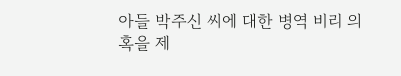아들 박주신 씨에 대한 병역 비리 의혹을 제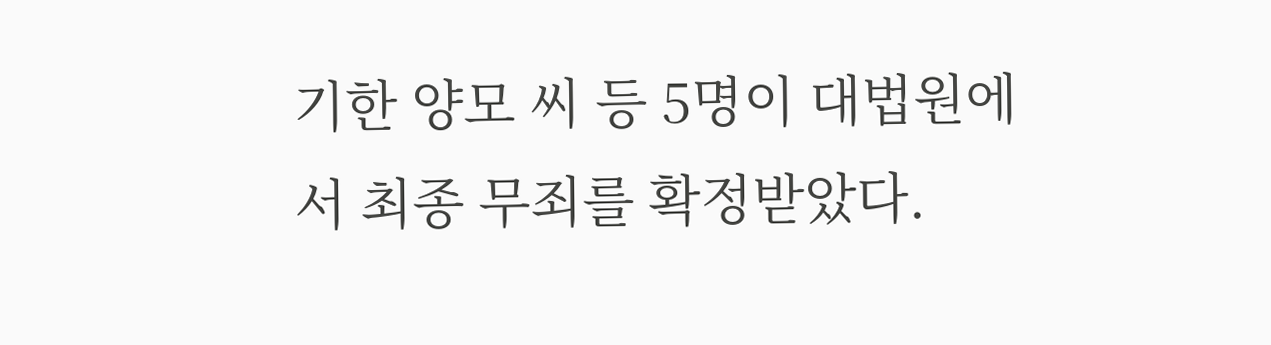기한 양모 씨 등 5명이 대법원에서 최종 무죄를 확정받았다.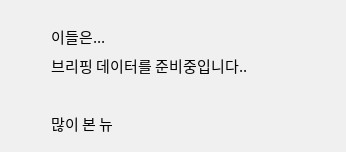이들은...
브리핑 데이터를 준비중입니다..

많이 본 뉴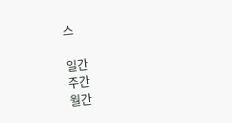스

일간
주간
월간